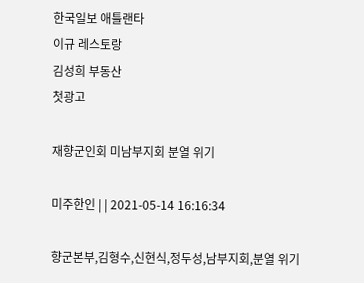한국일보 애틀랜타
이규 레스토랑
김성희 부동산
첫광고

재향군인회 미남부지회 분열 위기

미주한인 | | 2021-05-14 16:16:34

향군본부,김형수,신현식,정두성,남부지회,분열 위기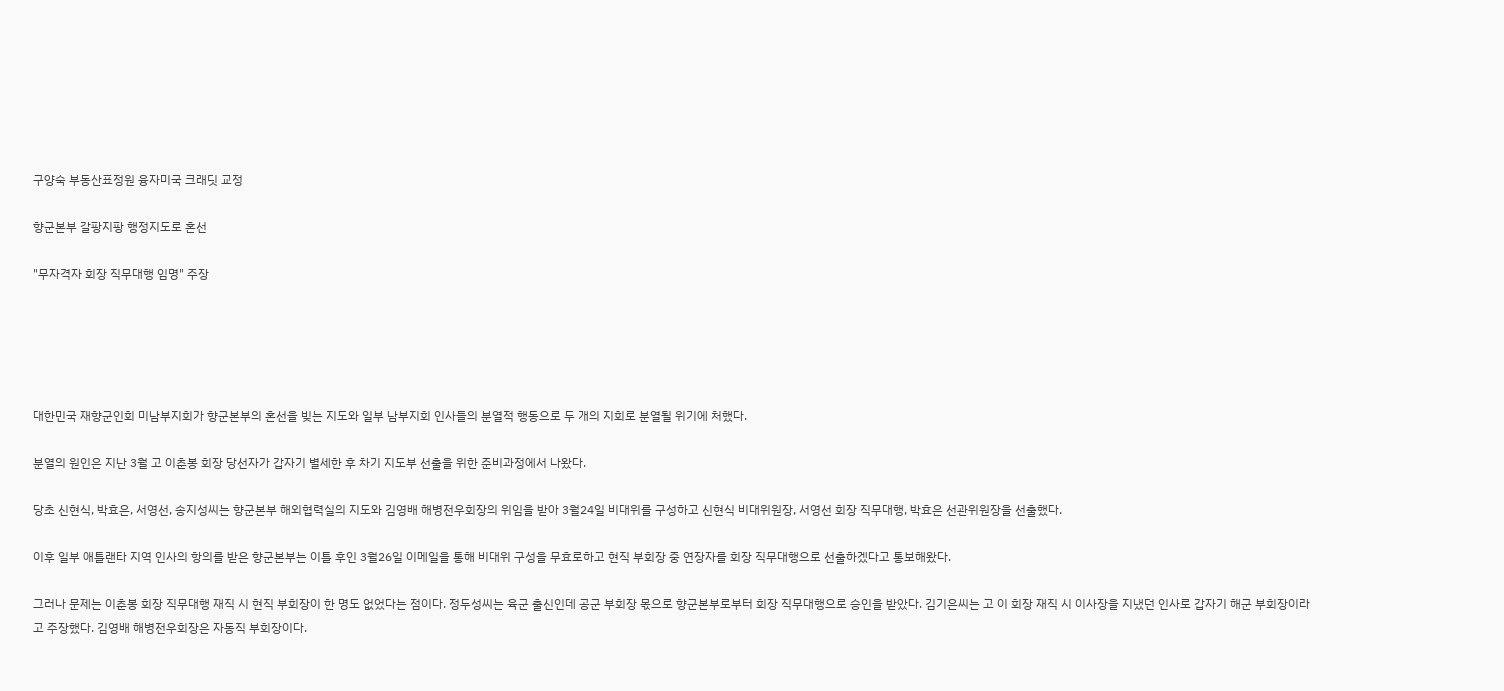구양숙 부동산표정원 융자미국 크래딧 교정

향군본부 갈팡지팡 행정지도로 혼선

"무자격자 회장 직무대행 임명" 주장





대한민국 재향군인회 미남부지회가 향군본부의 혼선을 빚는 지도와 일부 남부지회 인사들의 분열적 행동으로 두 개의 지회로 분열될 위기에 처했다.

분열의 원인은 지난 3월 고 이춘봉 회장 당선자가 갑자기 별세한 후 차기 지도부 선출을 위한 준비과정에서 나왔다.

당초 신현식, 박효은, 서영선, 송지성씨는 향군본부 해외협력실의 지도와 김영배 해병전우회장의 위임을 받아 3월24일 비대위를 구성하고 신현식 비대위원장, 서영선 회장 직무대행, 박효은 선관위원장을 선출했다.

이후 일부 애틀랜타 지역 인사의 항의를 받은 향군본부는 이틀 후인 3월26일 이메일을 통해 비대위 구성을 무효로하고 현직 부회장 중 연장자를 회장 직무대행으로 선출하겠다고 통보해왔다.

그러나 문제는 이춘봉 회장 직무대행 재직 시 현직 부회장이 한 명도 없었다는 점이다. 정두성씨는 육군 출신인데 공군 부회장 몫으로 향군본부로부터 회장 직무대행으로 승인을 받았다. 김기은씨는 고 이 회장 재직 시 이사장을 지냈던 인사로 갑자기 해군 부회장이라고 주장했다. 김영배 해병전우회장은 자동직 부회장이다.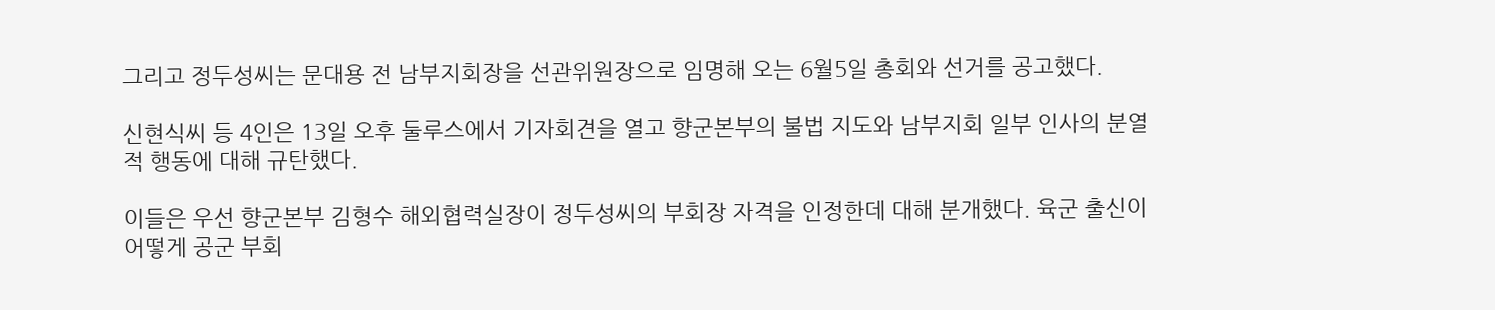그리고 정두성씨는 문대용 전 남부지회장을 선관위원장으로 임명해 오는 6월5일 총회와 선거를 공고했다.

신현식씨 등 4인은 13일 오후 둘루스에서 기자회견을 열고 향군본부의 불법 지도와 남부지회 일부 인사의 분열적 행동에 대해 규탄했다.

이들은 우선 향군본부 김형수 해외협력실장이 정두성씨의 부회장 자격을 인정한데 대해 분개했다. 육군 출신이 어떻게 공군 부회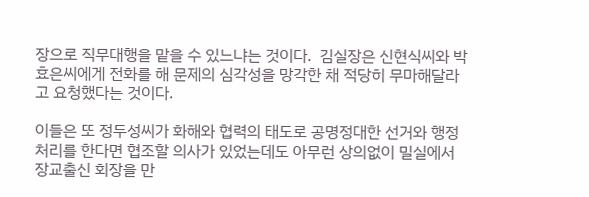장으로 직무대행을 맡을 수 있느냐는 것이다.  김실장은 신현식씨와 박효은씨에게 전화를 해 문제의 심각성을 망각한 채 적당히 무마해달라고 요청했다는 것이다.

이들은 또 정두성씨가 화해와 협력의 태도로 공명정대한 선거와 행정처리를 한다면 협조할 의사가 있었는데도 아무런 상의없이 밀실에서 장교출신 회장을 만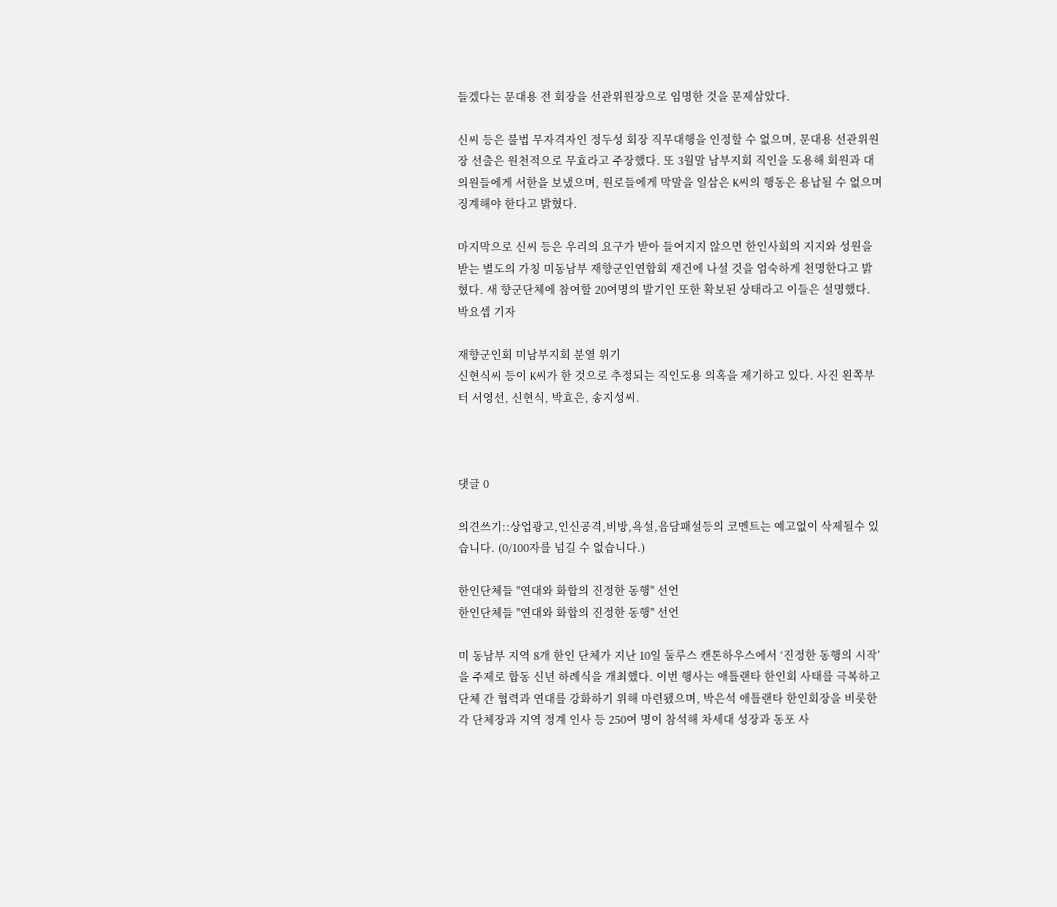들겠다는 문대용 전 회장을 선관위원장으로 임명한 것을 문제삼았다.

신씨 등은 불법 무자격자인 정두성 회장 직무대행을 인정할 수 없으며, 문대용 선관위원장 선출은 원천적으로 무효라고 주장했다. 또 3월말 남부지회 직인을 도용해 회원과 대의원들에게 서한을 보냈으며, 원로들에게 막말을 일삼은 K씨의 행동은 용납될 수 없으며 징계해야 한다고 밝혔다.

마지막으로 신씨 등은 우리의 요구가 받아 들여지지 않으면 한인사회의 지지와 성원을 받는 별도의 가칭 미동남부 재향군인연합회 재건에 나설 것을 엄숙하게 천명한다고 밝혔다. 새 향군단체에 참여할 20여명의 발기인 또한 확보된 상태라고 이들은 설명했다. 박요셉 기자

재향군인회 미남부지회 분열 위기
신현식씨 등이 K씨가 한 것으로 추정되는 직인도용 의혹을 제기하고 있다. 사진 왼쪽부터 서영선, 신현식, 박효은, 송지성씨.



댓글 0

의견쓰기::상업광고,인신공격,비방,욕설,음담패설등의 코멘트는 예고없이 삭제될수 있습니다. (0/100자를 넘길 수 없습니다.)

한인단체들 "연대와 화합의 진정한 동행" 선언
한인단체들 "연대와 화합의 진정한 동행" 선언

미 동남부 지역 8개 한인 단체가 지난 10일 둘루스 캔톤하우스에서 ‘진정한 동행의 시작’을 주제로 합동 신년 하례식을 개최했다. 이번 행사는 애틀랜타 한인회 사태를 극복하고 단체 간 협력과 연대를 강화하기 위해 마련됐으며, 박은석 애틀랜타 한인회장을 비롯한 각 단체장과 지역 정계 인사 등 250여 명이 참석해 차세대 성장과 동포 사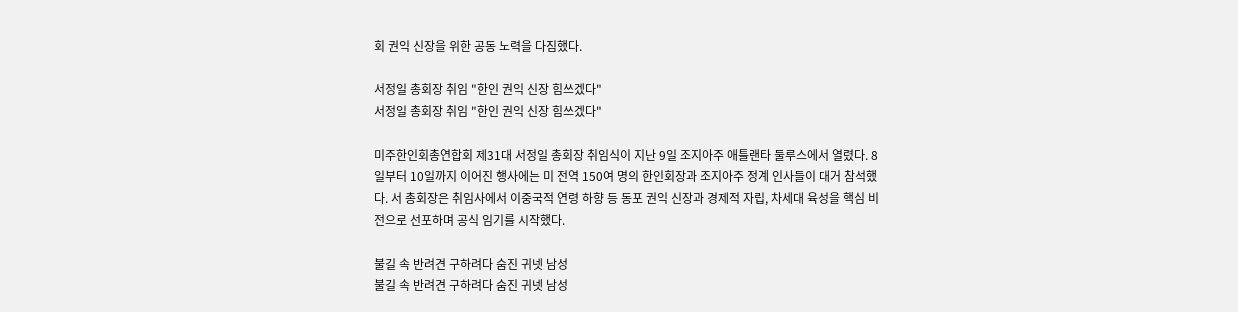회 권익 신장을 위한 공동 노력을 다짐했다.

서정일 총회장 취임 "한인 권익 신장 힘쓰겠다"
서정일 총회장 취임 "한인 권익 신장 힘쓰겠다"

미주한인회총연합회 제31대 서정일 총회장 취임식이 지난 9일 조지아주 애틀랜타 둘루스에서 열렸다. 8일부터 10일까지 이어진 행사에는 미 전역 150여 명의 한인회장과 조지아주 정계 인사들이 대거 참석했다. 서 총회장은 취임사에서 이중국적 연령 하향 등 동포 권익 신장과 경제적 자립, 차세대 육성을 핵심 비전으로 선포하며 공식 임기를 시작했다.

불길 속 반려견 구하려다 숨진 귀넷 남성
불길 속 반려견 구하려다 숨진 귀넷 남성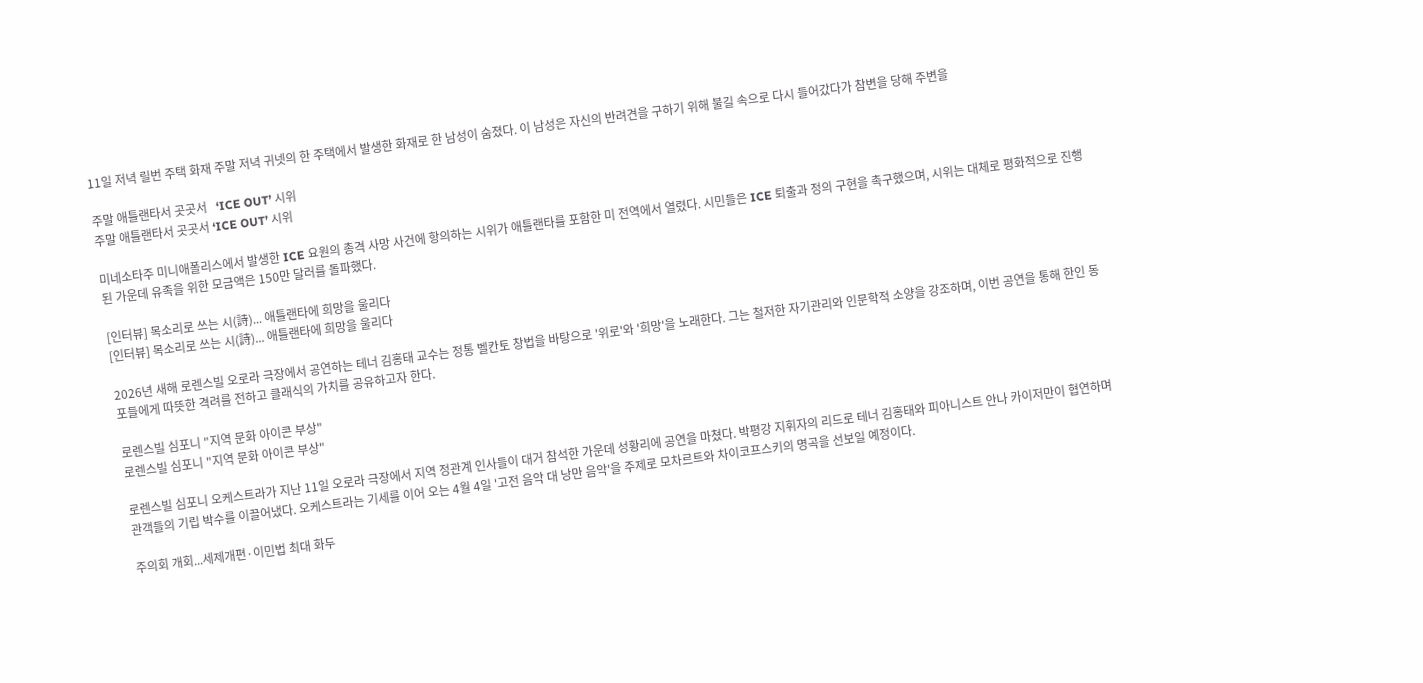11일 저녁 릴번 주택 화재 주말 저녁 귀넷의 한 주택에서 발생한 화재로 한 남성이 숨졌다. 이 남성은 자신의 반려견을 구하기 위해 불길 속으로 다시 들어갔다가 참변을 당해 주변을

주말 애틀랜타서 곳곳서   ‘ICE OUT’ 시위
주말 애틀랜타서 곳곳서 ‘ICE OUT’ 시위

미네소타주 미니애폴리스에서 발생한 ICE 요원의 총격 사망 사건에 항의하는 시위가 애틀랜타를 포함한 미 전역에서 열렸다. 시민들은 ICE 퇴출과 정의 구현을 촉구했으며, 시위는 대체로 평화적으로 진행된 가운데 유족을 위한 모금액은 150만 달러를 돌파했다.

[인터뷰] 목소리로 쓰는 시(詩)... 애틀랜타에 희망을 울리다
[인터뷰] 목소리로 쓰는 시(詩)... 애틀랜타에 희망을 울리다

2026년 새해 로렌스빌 오로라 극장에서 공연하는 테너 김홍태 교수는 정통 벨칸토 창법을 바탕으로 '위로'와 '희망'을 노래한다. 그는 철저한 자기관리와 인문학적 소양을 강조하며, 이번 공연을 통해 한인 동포들에게 따뜻한 격려를 전하고 클래식의 가치를 공유하고자 한다.

로렌스빌 심포니 "지역 문화 아이콘 부상"
로렌스빌 심포니 "지역 문화 아이콘 부상"

로렌스빌 심포니 오케스트라가 지난 11일 오로라 극장에서 지역 정관계 인사들이 대거 참석한 가운데 성황리에 공연을 마쳤다. 박평강 지휘자의 리드로 테너 김홍태와 피아니스트 안나 카이저만이 협연하며 관객들의 기립 박수를 이끌어냈다. 오케스트라는 기세를 이어 오는 4월 4일 '고전 음악 대 낭만 음악'을 주제로 모차르트와 차이코프스키의 명곡을 선보일 예정이다.

주의회 개회...세제개편·이민법 최대 화두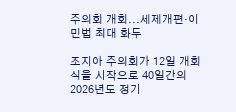주의회 개회...세제개편·이민법 최대 화두

조지아 주의회가 12일 개회식을 시작으로 40일간의 2026년도 정기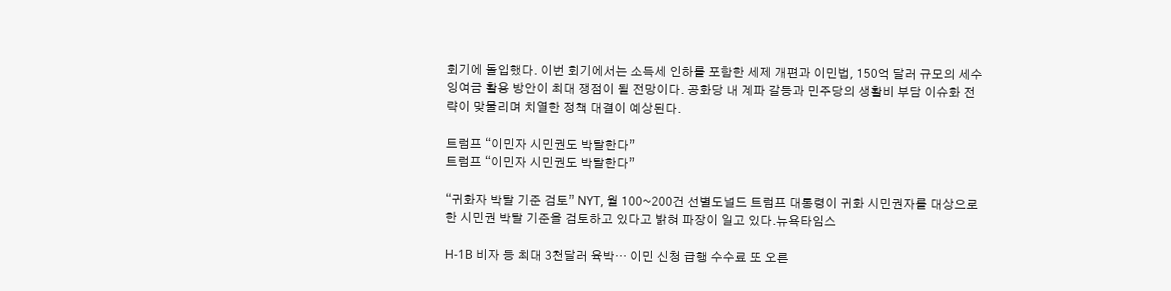회기에 돌입했다. 이번 회기에서는 소득세 인하를 포함한 세제 개편과 이민법, 150억 달러 규모의 세수 잉여금 활용 방안이 최대 쟁점이 될 전망이다. 공화당 내 계파 갈등과 민주당의 생활비 부담 이슈화 전략이 맞물리며 치열한 정책 대결이 예상된다.

트럼프 “이민자 시민권도 박탈한다”
트럼프 “이민자 시민권도 박탈한다”

“귀화자 박탈 기준 검토” NYT, 월 100~200건 선별도널드 트럼프 대통령이 귀화 시민권자를 대상으로 한 시민권 박탈 기준을 검토하고 있다고 밝혀 파장이 일고 있다.뉴욕타임스

H-1B 비자 등 최대 3천달러 육박… 이민 신청 급행 수수료 또 오른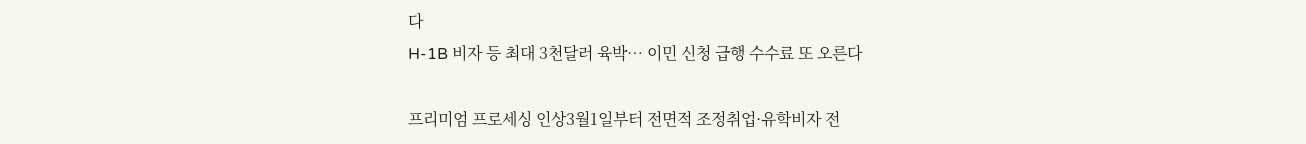다
H-1B 비자 등 최대 3천달러 육박… 이민 신청 급행 수수료 또 오른다

프리미엄 프로세싱 인상3월1일부터 전면적 조정취업·유학비자 전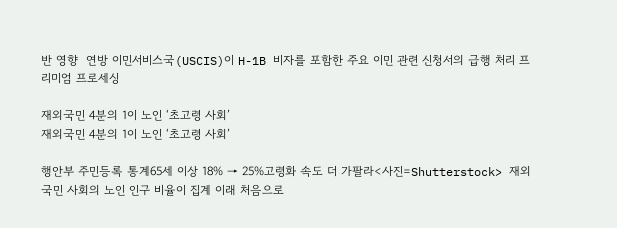반 영향  연방 이민서비스국(USCIS)이 H-1B 비자를 포함한 주요 이민 관련 신청서의 급행 처리 프리미엄 프로세싱

재외국민 4분의 1이 노인 ‘초고령 사회’
재외국민 4분의 1이 노인 ‘초고령 사회’

행안부 주민등록 통계65세 이상 18% → 25%고령화 속도 더 가팔라<사진=Shutterstock> 재외국민 사회의 노인 인구 비율이 집계 이래 처음으로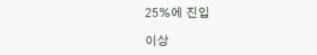25%에 진입

이상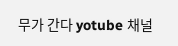무가 간다 yotube 채널